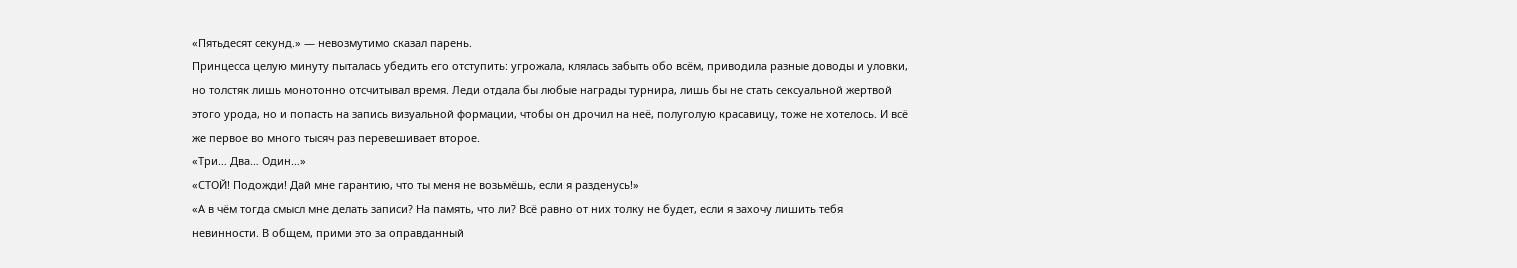«Пятьдесят секунд.» — невозмутимо сказал парень.
Принцесса целую минуту пыталась убедить его отступить: угрожала, клялась забыть обо всём, приводила разные доводы и уловки, но толстяк лишь монотонно отсчитывал время. Леди отдала бы любые награды турнира, лишь бы не стать сексуальной жертвой этого урода, но и попасть на запись визуальной формации, чтобы он дрочил на неё, полуголую красавицу, тоже не хотелось. И всё же первое во много тысяч раз перевешивает второе.
«Три… Два… Один…»
«СТОЙ! Подожди! Дай мне гарантию, что ты меня не возьмёшь, если я разденусь!»
«А в чём тогда смысл мне делать записи? На память, что ли? Всё равно от них толку не будет, если я захочу лишить тебя невинности. В общем, прими это за оправданный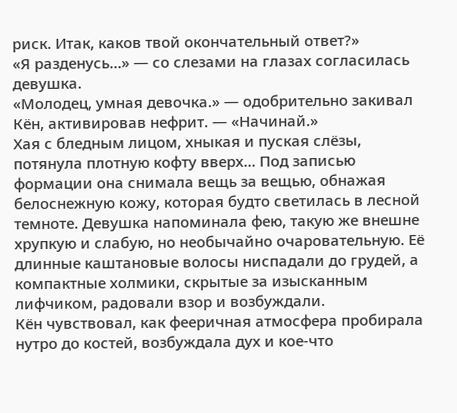риск. Итак, каков твой окончательный ответ?»
«Я разденусь…» — со слезами на глазах согласилась девушка.
«Молодец, умная девочка.» — одобрительно закивал Кён, активировав нефрит. — «Начинай.»
Хая с бледным лицом, хныкая и пуская слёзы, потянула плотную кофту вверх… Под записью формации она снимала вещь за вещью, обнажая белоснежную кожу, которая будто светилась в лесной темноте. Девушка напоминала фею, такую же внешне хрупкую и слабую, но необычайно очаровательную. Её длинные каштановые волосы ниспадали до грудей, а компактные холмики, скрытые за изысканным лифчиком, радовали взор и возбуждали.
Кён чувствовал, как фееричная атмосфера пробирала нутро до костей, возбуждала дух и кое-что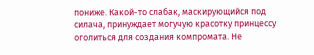пониже. Какой-то слабак, маскирующийся под силача, принуждает могучую красотку принцессу оголиться для создания компромата. Не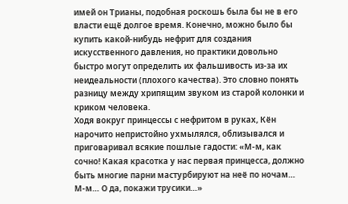имей он Трианы, подобная роскошь была бы не в его власти ещё долгое время. Конечно, можно было бы купить какой-нибудь нефрит для создания искусственного давления, но практики довольно быстро могут определить их фальшивость из-за их неидеальности (плохого качества). Это словно понять разницу между хрипящим звуком из старой колонки и криком человека.
Ходя вокруг принцессы с нефритом в руках, Кён нарочито непристойно ухмылялся, облизывался и приговаривал всякие пошлые гадости: «М-м, как сочно! Какая красотка у нас первая принцесса, должно быть многие парни мастурбируют на неё по ночам… М-м… О да, покажи трусики…»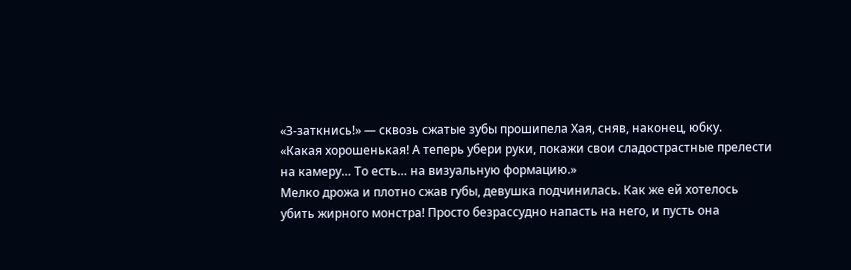«З-заткнись!» — сквозь сжатые зубы прошипела Хая, сняв, наконец, юбку.
«Какая хорошенькая! А теперь убери руки, покажи свои сладострастные прелести на камеру… То есть… на визуальную формацию.»
Мелко дрожа и плотно сжав губы, девушка подчинилась. Как же ей хотелось убить жирного монстра! Просто безрассудно напасть на него, и пусть она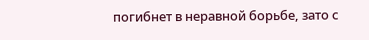погибнет в неравной борьбе, зато с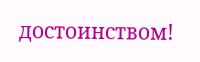достоинством!